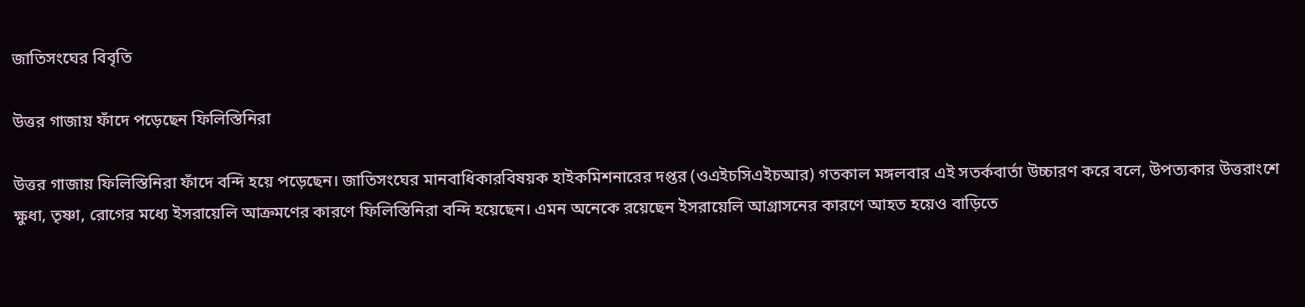জাতিসংঘের বিবৃতি

উত্তর গাজায় ফাঁদে পড়েছেন ফিলিস্তিনিরা

উত্তর গাজায় ফিলিস্তিনিরা ফাঁদে বন্দি হয়ে পড়েছেন। জাতিসংঘের মানবাধিকারবিষয়ক হাইকমিশনারের দপ্তর (ওএইচসিএইচআর) গতকাল মঙ্গলবার এই সতর্কবার্তা উচ্চারণ করে বলে, উপত্যকার উত্তরাংশে ক্ষুধা, তৃষ্ণা, রোগের মধ্যে ইসরায়েলি আক্রমণের কারণে ফিলিস্তিনিরা বন্দি হয়েছেন। এমন অনেকে রয়েছেন ইসরায়েলি আগ্রাসনের কারণে আহত হয়েও বাড়িতে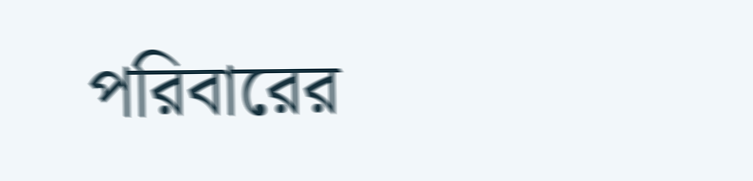পরিবারের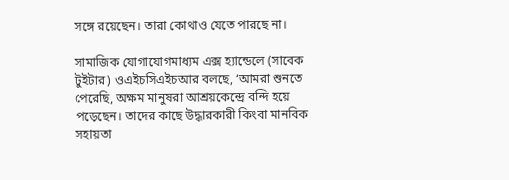সঙ্গে রয়েছেন। তারা কোথাও যেতে পারছে না।

সামাজিক যোগাযোগমাধ্যম এক্স হ্যান্ডেলে (সাবেক টুইটার) ওএইচসিএইচআর বলছে, ‘আমরা শুনতে পেরেছি, অক্ষম মানুষরা আশ্রয়কেন্দ্রে বন্দি হয়ে পড়েছেন। তাদের কাছে উদ্ধারকারী কিংবা মানবিক সহায়তা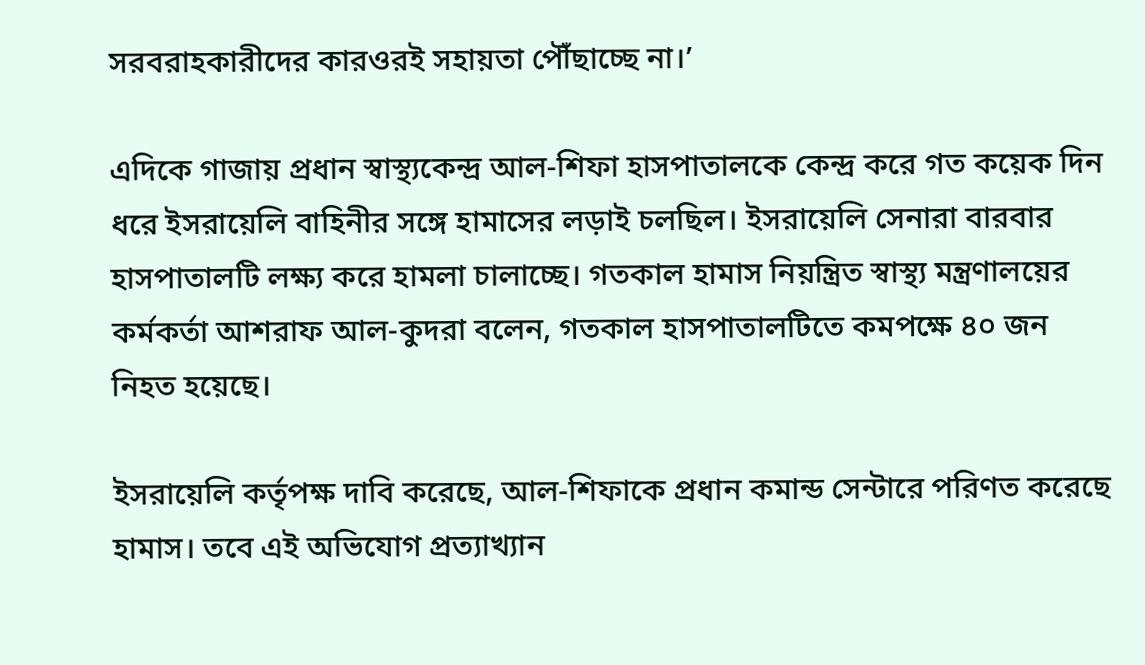সরবরাহকারীদের কারওরই সহায়তা পৌঁছাচ্ছে না।’

এদিকে গাজায় প্রধান স্বাস্থ্যকেন্দ্র আল-শিফা হাসপাতালকে কেন্দ্র করে গত কয়েক দিন ধরে ইসরায়েলি বাহিনীর সঙ্গে হামাসের লড়াই চলছিল। ইসরায়েলি সেনারা বারবার হাসপাতালটি লক্ষ্য করে হামলা চালাচ্ছে। গতকাল হামাস নিয়ন্ত্রিত স্বাস্থ্য মন্ত্রণালয়ের কর্মকর্তা আশরাফ আল-কুদরা বলেন, গতকাল হাসপাতালটিতে কমপক্ষে ৪০ জন নিহত হয়েছে।

ইসরায়েলি কর্তৃপক্ষ দাবি করেছে, আল-শিফাকে প্রধান কমান্ড সেন্টারে পরিণত করেছে হামাস। তবে এই অভিযোগ প্রত্যাখ্যান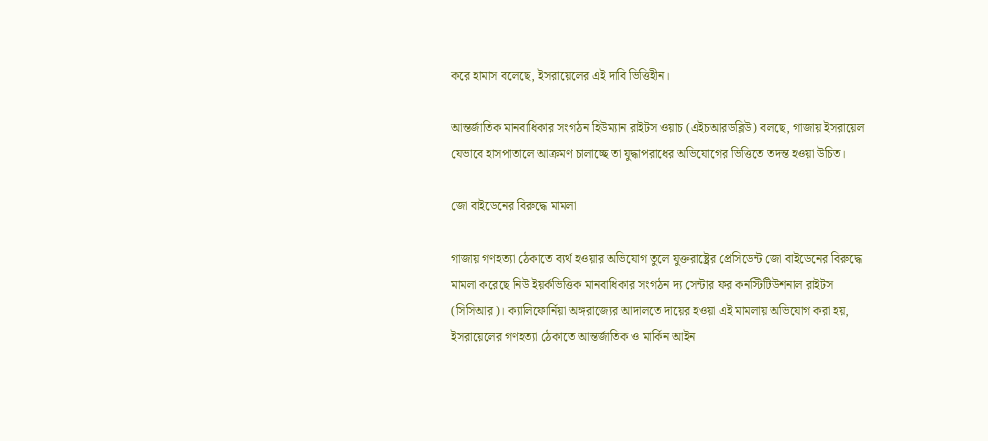করে হামাস বলেছে, ইসরায়েলের এই দাবি ভিত্তিহীন।

আন্তর্জাতিক মানবাধিকার সংগঠন হিউম্যান রাইটস ওয়াচ (এইচআরডব্লিউ) বলছে, গাজায় ইসরায়েল যেভাবে হাসপাতালে আক্রমণ চালাচ্ছে তা যুদ্ধাপরাধের অভিযোগের ভিত্তিতে তদন্ত হওয়া উচিত।

জো বাইডেনের বিরুদ্ধে মামলা

গাজায় গণহত্যা ঠেকাতে ব্যর্থ হওয়ার অভিযোগ তুলে যুক্তরাষ্ট্রের প্রেসিডেন্ট জো বাইডেনের বিরুদ্ধে মামলা করেছে নিউ ইয়র্কভিত্তিক মানবাধিকার সংগঠন দ্য সেন্টার ফর কনস্টিটিউশনাল রাইটস (সিসিআর)। ক্যালিফোর্নিয়া অঙ্গরাজ্যের আদালতে দায়ের হওয়া এই মামলায় অভিযোগ করা হয়, ইসরায়েলের গণহত্যা ঠেকাতে আন্তর্জাতিক ও মার্কিন আইন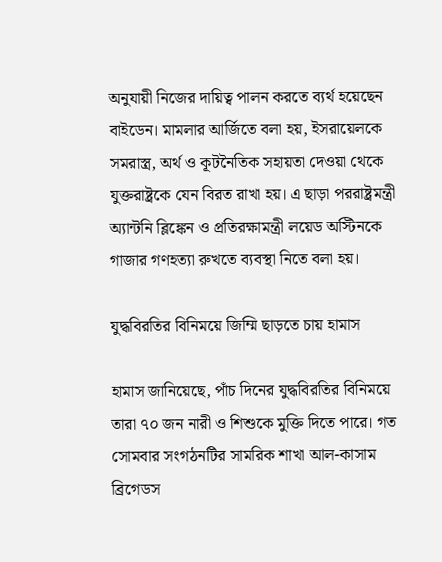অনুযায়ী নিজের দায়িত্ব পালন করতে ব্যর্থ হয়েছেন বাইডেন। মামলার আর্জিতে বলা হয়, ইসরায়েলকে সমরাস্ত্র, অর্থ ও কূটনৈতিক সহায়তা দেওয়া থেকে যুক্তরাষ্ট্রকে যেন বিরত রাখা হয়। এ ছাড়া পররাষ্ট্রমন্ত্রী অ্যান্টনি ব্লিঙ্কেন ও প্রতিরক্ষামন্ত্রী লয়েড অস্টিনকে গাজার গণহত্যা রুখতে ব্যবস্থা নিতে বলা হয়।

যুদ্ধবিরতির বিনিময়ে জিম্মি ছাড়তে চায় হামাস

হামাস জানিয়েছে, পাঁচ দিনের যুদ্ধবিরতির বিনিময়ে তারা ৭০ জন নারী ও শিশুকে মুক্তি দিতে পারে। গত সোমবার সংগঠনটির সামরিক শাখা আল-কাসাম ব্রিগেডস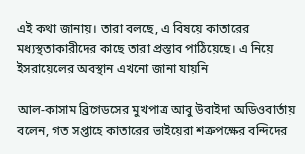এই কথা জানায়। তারা বলছে, এ বিষয়ে কাতারের মধ্যস্থতাকারীদের কাছে তারা প্রস্তাব পাঠিয়েছে। এ নিয়ে ইসরায়েলের অবস্থান এখনো জানা যায়নি

আল-কাসাম ব্রিগেডসের মুখপাত্র আবু উবাইদা অডিওবার্তায় বলেন, গত সপ্তাহে কাতারের ভাইয়েরা শত্রুপক্ষের বন্দিদের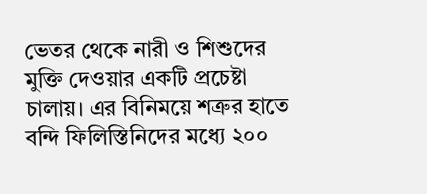ভেতর থেকে নারী ও শিশুদের মুক্তি দেওয়ার একটি প্রচেষ্টা চালায়। এর বিনিময়ে শত্রুর হাতে বন্দি ফিলিস্তিনিদের মধ্যে ২০০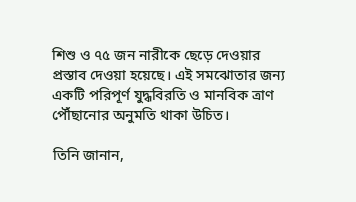শিশু ও ৭৫ জন নারীকে ছেড়ে দেওয়ার প্রস্তাব দেওয়া হয়েছে। এই সমঝোতার জন্য একটি পরিপূর্ণ যুদ্ধবিরতি ও মানবিক ত্রাণ পৌঁছানোর অনুমতি থাকা উচিত।

তিনি জানান,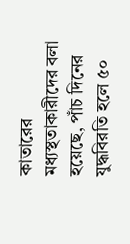কাতারের মধ্যস্থতাকারীদের বলা হয়েছে, পাঁচ দিনের যুদ্ধবিরতি হলে ৫০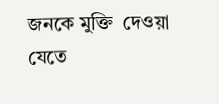জনকে মুক্তি  দেওয়া যেতে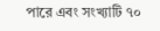পারে এবং সংখ্যাটি ৭০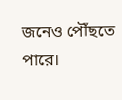জনেও পৌঁছতে পারে।